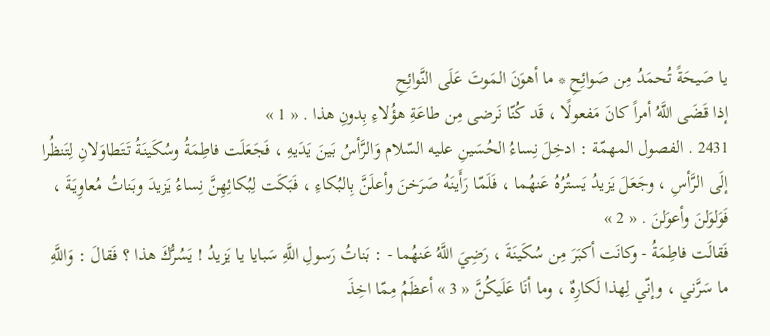يا صَيحَةً تُحمَدُ مِن صَوائِحِ * ما أهوَنَ المَوتَ عَلَى النَّوائِحِ
إذا قَضَى اللَّهُ أمراً كانَ مَفعولًا ، قَد كُنّا نَرضى مِن طاعَةِ هؤُلاءِ بِدونِ هذا . « 1 »
2431 . الفصول المهمّة : ادخِلَ نِساءُ الحُسَينِ عليه السّلام وَالرَّأسُ بَينَ يَدَيهِ ، فَجَعَلَت فاطِمَةُ وسُكَينَةُ تَتَطاوَلانِ لِتَنظُرا إلَى الرَّأسِ ، وجَعَلَ يَزيدُ يَستُرُهُ عَنهُما ، فَلَمّا رَأَينَهُ صَرَخنَ وأعلَنَّ بِالبُكاءِ ، فَبَكَت لِبُكائِهِنَّ نِساءُ يَزيدَ وبَناتُ مُعاوِيَةَ ، فَوَلوَلنَ وأعوَلنَ . « 2 »
فَقالَت فاطِمَةُ - وكانَت أكبَرَ مِن سُكَينَةَ ، رَضِيَ اللَّهُ عَنهُما - : بَناتُ رَسولِ اللَّهِ سَبايا يا يَزيدُ ! يَسُرُّكَ هذا ؟ فَقالَ : وَاللَّهِ ما سَرَّني ، وإنّي لِهذا لَكارِهٌ ، وما أنَا عَلَيكُنَّ « 3 » أعظَمُ مِمّا اخِذَ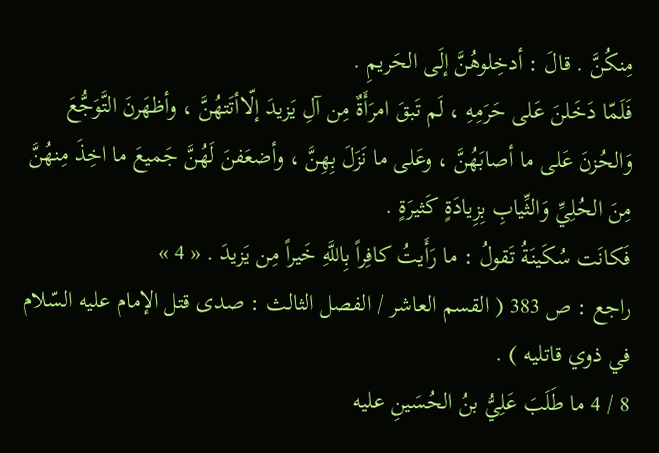مِنكُنَّ . قالَ : أدخِلوهُنَّ إلَى الحَريمِ .
فَلَمّا دَخَلنَ عَلى حَرَمِهِ ، لَم تَبقَ امرَأَةٌ مِن آلِ يَزيدَ إلّاأتَتهُنَّ ، وأظهَرنَ التَّوَجُّعَ وَالحُزنَ عَلى ما أصابَهُنَّ ، وعَلى ما نَزَلَ بِهِنَّ ، وأضعَفنَ لَهُنَّ جَميعَ ما اخِذَ مِنهُنَّ مِنَ الحُلِيِّ وَالثِّيابِ بِزِيادَةٍ كَثيرَةٍ .
فَكانَت سُكَينَةُ تَقولُ : ما رَأَيتُ كافِراً بِاللَّهِ خَيراً مِن يَزيدَ . « 4 »
راجع : ص 383 ( القسم العاشر / الفصل الثالث : صدى قتل الإمام عليه السّلام في ذوي قاتليه ) .
8 / 4 ما طَلَبَ عَلِيُّ بنُ الحُسَينِ عليه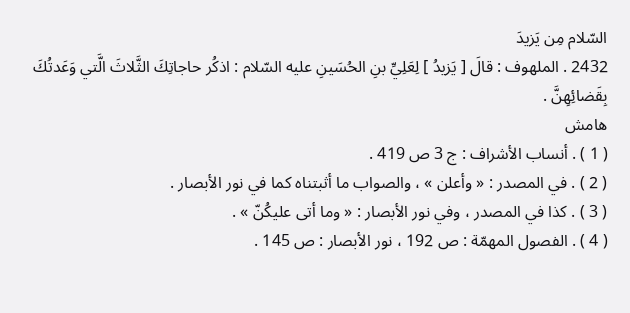السّلام مِن يَزيدَ
2432 . الملهوف : قالَ [ يَزيدُ ] لِعَلِيِّ بنِ الحُسَينِ عليه السّلام : اذكُر حاجاتِكَ الثَّلاثَ الَّتي وَعَدتُكَ بِقَضائِهِنَّ .
هامش
( 1 ) . أنساب الأشراف : ج 3 ص 419 .
( 2 ) . في المصدر : « وأعلن » ، والصواب ما أثبتناه كما في نور الأبصار .
( 3 ) . كذا في المصدر ، وفي نور الأبصار : « وما أتى عليكُنّ » .
( 4 ) . الفصول المهمّة : ص 192 ، نور الأبصار : ص 145 .